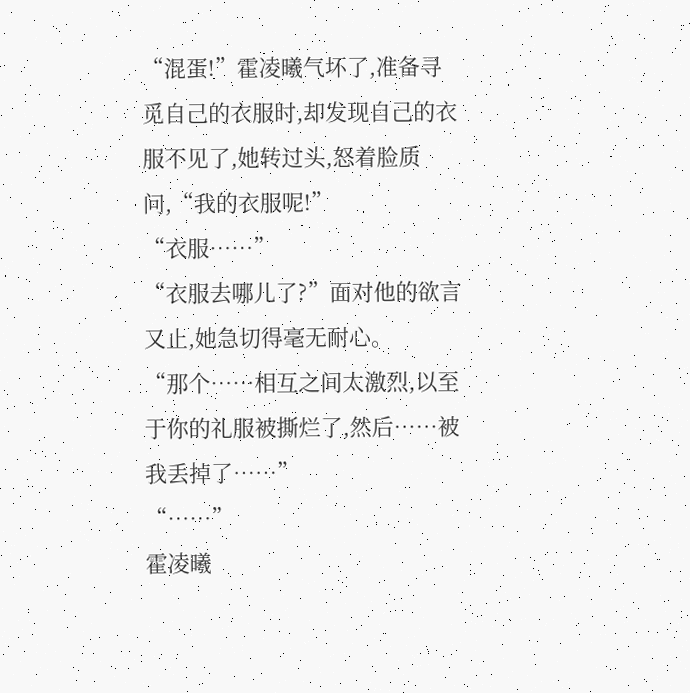“混蛋!”霍凌曦气坏了,准备寻觅自己的衣服时,却发现自己的衣服不见了,她转过头,怒着脸质问,“我的衣服呢!”
“衣服……”
“衣服去哪儿了?”面对他的欲言又止,她急切得毫无耐心。
“那个……相互之间太激烈,以至于你的礼服被撕烂了,然后……被我丢掉了……”
“……”
霍凌曦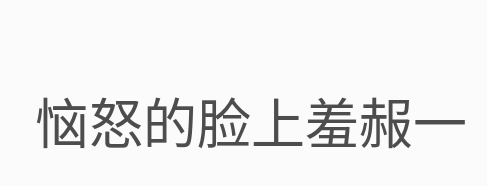恼怒的脸上羞赧一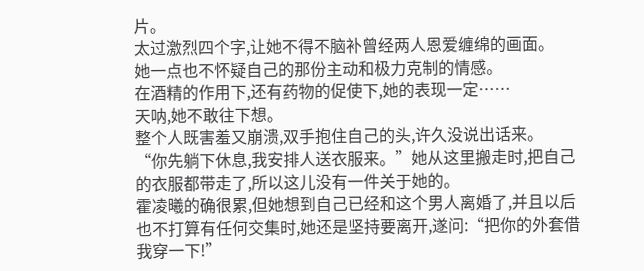片。
太过激烈四个字,让她不得不脑补曾经两人恩爱缠绵的画面。
她一点也不怀疑自己的那份主动和极力克制的情感。
在酒精的作用下,还有药物的促使下,她的表现一定……
天呐,她不敢往下想。
整个人既害羞又崩溃,双手抱住自己的头,许久没说出话来。
“你先躺下休息,我安排人送衣服来。”她从这里搬走时,把自己的衣服都带走了,所以这儿没有一件关于她的。
霍凌曦的确很累,但她想到自己已经和这个男人离婚了,并且以后也不打算有任何交集时,她还是坚持要离开,遂问:“把你的外套借我穿一下!”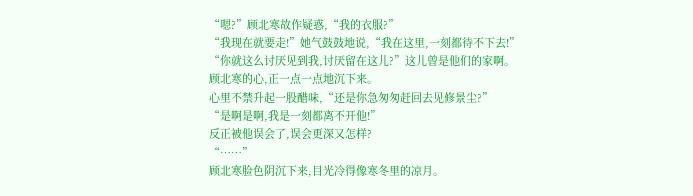“嗯?”顾北寒故作疑惑,“我的衣服?”
“我现在就要走!”她气鼓鼓地说,“我在这里,一刻都待不下去!”
“你就这么讨厌见到我,讨厌留在这儿?”这儿曾是他们的家啊。
顾北寒的心,正一点一点地沉下来。
心里不禁升起一股醋味,“还是你急匆匆赶回去见修景尘?”
“是啊是啊,我是一刻都离不开他!”
反正被他误会了,误会更深又怎样?
“……”
顾北寒脸色阴沉下来,目光冷得像寒冬里的凉月。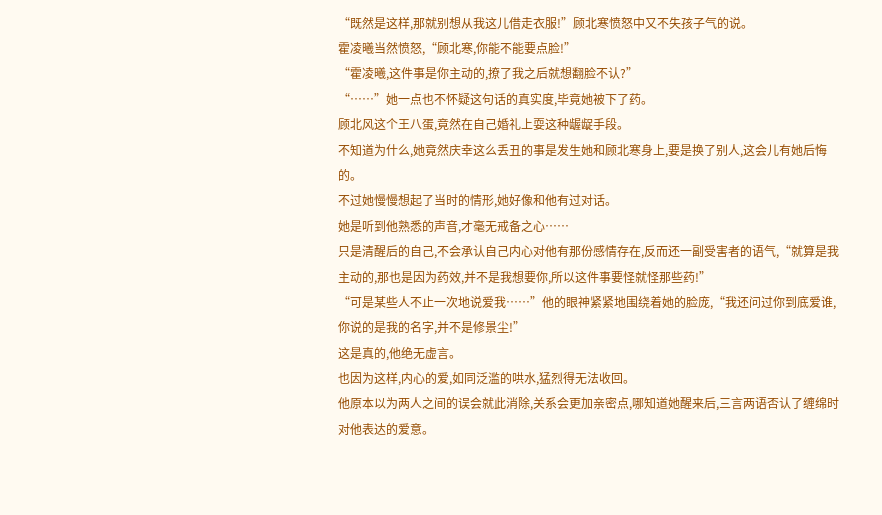“既然是这样,那就别想从我这儿借走衣服!”顾北寒愤怒中又不失孩子气的说。
霍凌曦当然愤怒,“顾北寒,你能不能要点脸!”
“霍凌曦,这件事是你主动的,撩了我之后就想翻脸不认?”
“……”她一点也不怀疑这句话的真实度,毕竟她被下了药。
顾北风这个王八蛋,竟然在自己婚礼上耍这种龌龊手段。
不知道为什么,她竟然庆幸这么丢丑的事是发生她和顾北寒身上,要是换了别人,这会儿有她后悔的。
不过她慢慢想起了当时的情形,她好像和他有过对话。
她是听到他熟悉的声音,才毫无戒备之心……
只是清醒后的自己,不会承认自己内心对他有那份感情存在,反而还一副受害者的语气,“就算是我主动的,那也是因为药效,并不是我想要你,所以这件事要怪就怪那些药!”
“可是某些人不止一次地说爱我……”他的眼神紧紧地围绕着她的脸庞,“我还问过你到底爱谁,你说的是我的名字,并不是修景尘!”
这是真的,他绝无虚言。
也因为这样,内心的爱,如同泛滥的哄水,猛烈得无法收回。
他原本以为两人之间的误会就此消除,关系会更加亲密点,哪知道她醒来后,三言两语否认了缠绵时对他表达的爱意。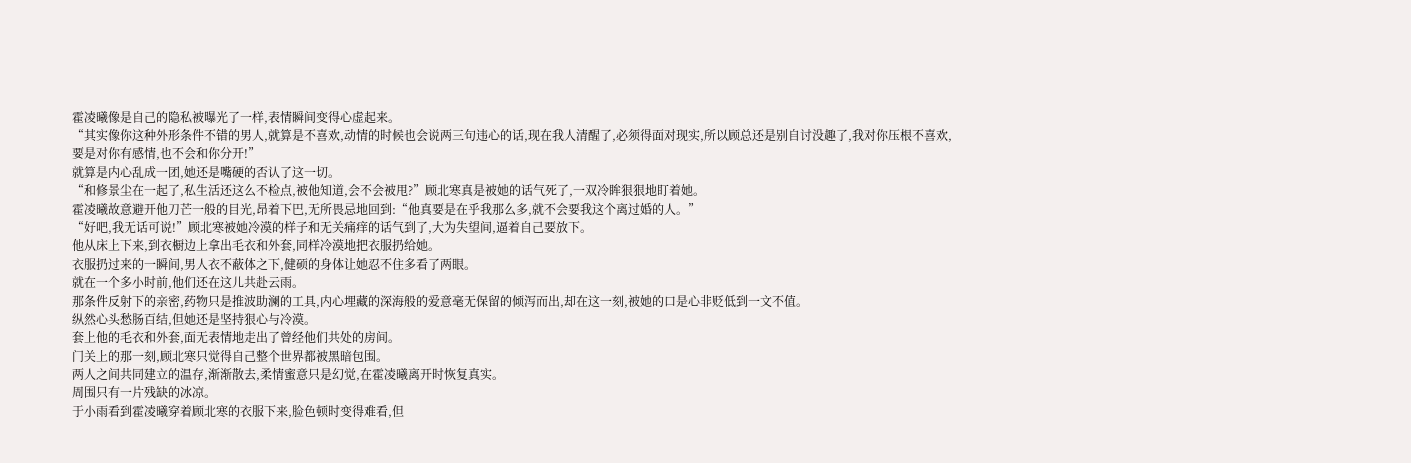霍凌曦像是自己的隐私被曝光了一样,表情瞬间变得心虚起来。
“其实像你这种外形条件不错的男人,就算是不喜欢,动情的时候也会说两三句违心的话,现在我人清醒了,必须得面对现实,所以顾总还是别自讨没趣了,我对你压根不喜欢,要是对你有感情,也不会和你分开!”
就算是内心乱成一团,她还是嘴硬的否认了这一切。
“和修景尘在一起了,私生活还这么不检点,被他知道,会不会被甩?”顾北寒真是被她的话气死了,一双冷眸狠狠地盯着她。
霍凌曦故意避开他刀芒一般的目光,昂着下巴,无所畏忌地回到:“他真要是在乎我那么多,就不会要我这个离过婚的人。”
“好吧,我无话可说!”顾北寒被她冷漠的样子和无关痛痒的话气到了,大为失望间,逼着自己要放下。
他从床上下来,到衣橱边上拿出毛衣和外套,同样冷漠地把衣服扔给她。
衣服扔过来的一瞬间,男人衣不蔽体之下,健硕的身体让她忍不住多看了两眼。
就在一个多小时前,他们还在这儿共赴云雨。
那条件反射下的亲密,药物只是推波助澜的工具,内心埋藏的深海般的爱意毫无保留的倾泻而出,却在这一刻,被她的口是心非贬低到一文不值。
纵然心头愁肠百结,但她还是坚持狠心与冷漠。
套上他的毛衣和外套,面无表情地走出了曾经他们共处的房间。
门关上的那一刻,顾北寒只觉得自己整个世界都被黑暗包围。
两人之间共同建立的温存,渐渐散去,柔情蜜意只是幻觉,在霍凌曦离开时恢复真实。
周围只有一片残缺的冰凉。
于小雨看到霍凌曦穿着顾北寒的衣服下来,脸色顿时变得难看,但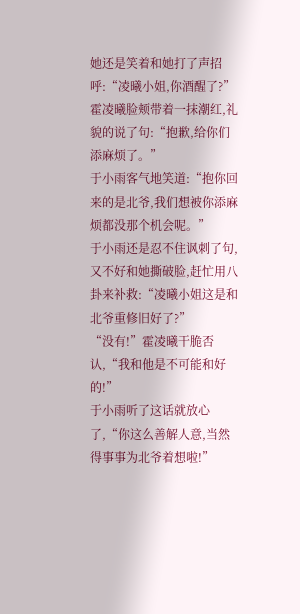她还是笑着和她打了声招呼:“凌曦小姐,你酒醒了?”
霍凌曦脸颊带着一抹潮红,礼貌的说了句:“抱歉,给你们添麻烦了。”
于小雨客气地笑道:“抱你回来的是北爷,我们想被你添麻烦都没那个机会呢。”
于小雨还是忍不住讽刺了句,又不好和她撕破脸,赶忙用八卦来补救:“凌曦小姐这是和北爷重修旧好了?”
“没有!”霍凌曦干脆否认,“我和他是不可能和好的!”
于小雨听了这话就放心了,“你这么善解人意,当然得事事为北爷着想啦!”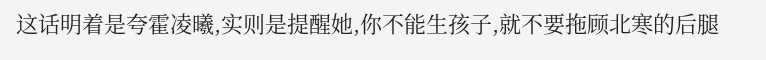这话明着是夸霍凌曦,实则是提醒她,你不能生孩子,就不要拖顾北寒的后腿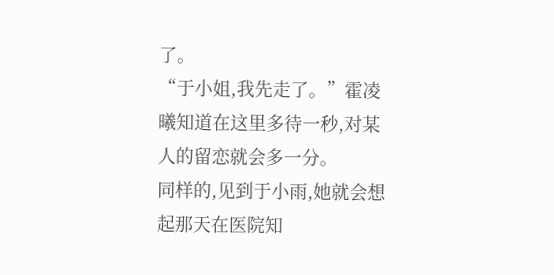了。
“于小姐,我先走了。”霍凌曦知道在这里多待一秒,对某人的留恋就会多一分。
同样的,见到于小雨,她就会想起那天在医院知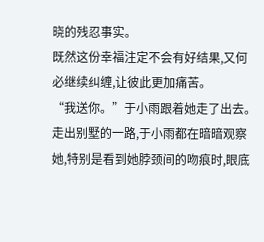晓的残忍事实。
既然这份幸福注定不会有好结果,又何必继续纠缠,让彼此更加痛苦。
“我送你。”于小雨跟着她走了出去。
走出别墅的一路,于小雨都在暗暗观察她,特别是看到她脖颈间的吻痕时,眼底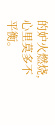的妒火燃烧,心里莫多不平衡。